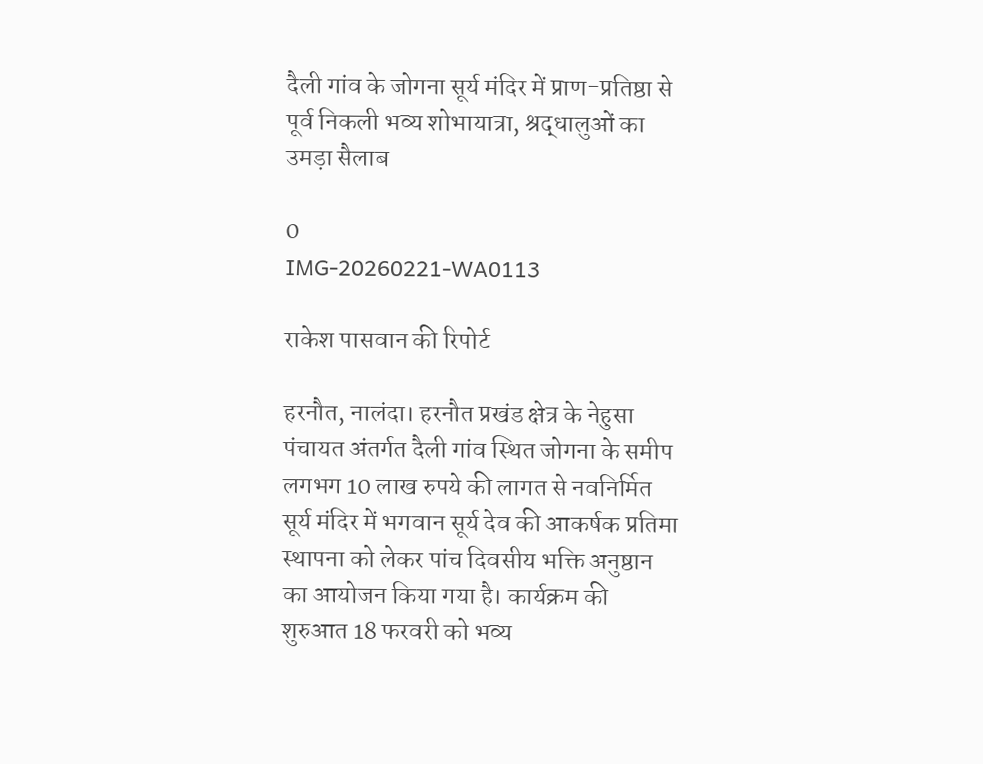दैली गांव के जोगना सूर्य मंदिर में प्राण-प्रतिष्ठा से पूर्व निकली भव्य शोभायात्रा, श्रद्धालुओं का उमड़ा सैलाब

0
IMG-20260221-WA0113

राकेश पासवान की रिपोर्ट

हरनौत, नालंदा। हरनौत प्रखंड क्षेत्र के नेहुसा पंचायत अंतर्गत दैली गांव स्थित जोगना के समीप लगभग 10 लाख रुपये की लागत से नवनिर्मित सूर्य मंदिर में भगवान सूर्य देव की आकर्षक प्रतिमा स्थापना को लेकर पांच दिवसीय भक्ति अनुष्ठान का आयोजन किया गया है। कार्यक्रम की शुरुआत 18 फरवरी को भव्य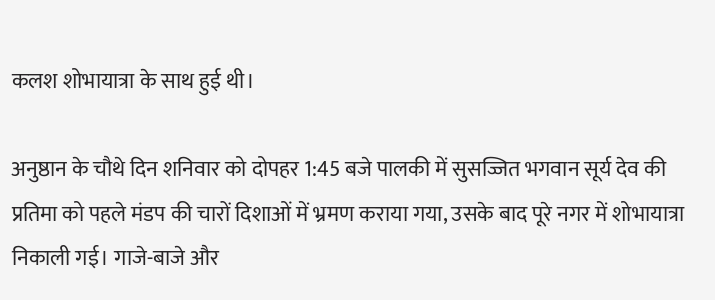कलश शोभायात्रा के साथ हुई थी।

अनुष्ठान के चौथे दिन शनिवार को दोपहर 1:45 बजे पालकी में सुसज्जित भगवान सूर्य देव की प्रतिमा को पहले मंडप की चारों दिशाओं में भ्रमण कराया गया, उसके बाद पूरे नगर में शोभायात्रा निकाली गई। गाजे-बाजे और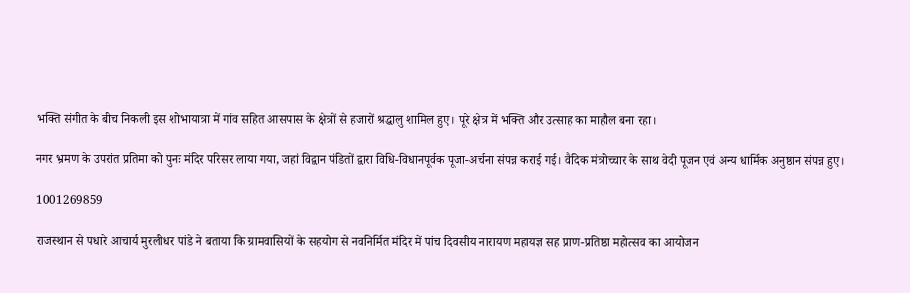भक्ति संगीत के बीच निकली इस शोभायात्रा में गांव सहित आसपास के क्षेत्रों से हजारों श्रद्धालु शामिल हुए। पूरे क्षेत्र में भक्ति और उत्साह का माहौल बना रहा।

नगर भ्रमण के उपरांत प्रतिमा को पुनः मंदिर परिसर लाया गया, जहां विद्वान पंडितों द्वारा विधि-विधानपूर्वक पूजा-अर्चना संपन्न कराई गई। वैदिक मंत्रोच्चार के साथ वेदी पूजन एवं अन्य धार्मिक अनुष्ठान संपन्न हुए।

1001269859

राजस्थान से पधारे आचार्य मुरलीधर पांडे ने बताया कि ग्रामवासियों के सहयोग से नवनिर्मित मंदिर में पांच दिवसीय नारायण महायज्ञ सह प्राण-प्रतिष्ठा महोत्सव का आयोजन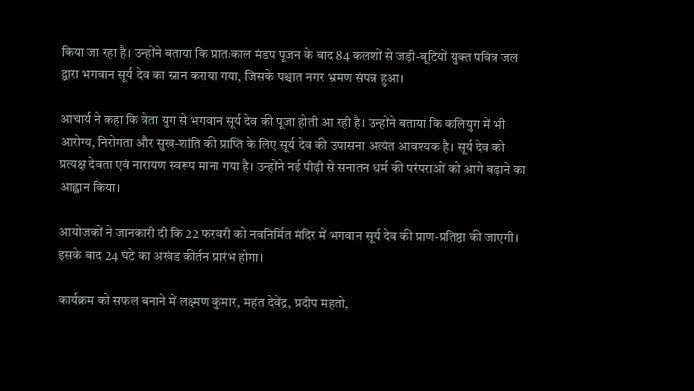किया जा रहा है। उन्होंने बताया कि प्रातःकाल मंडप पूजन के बाद 84 कलशों से जड़ी-बूटियों युक्त पवित्र जल द्वारा भगवान सूर्य देव का स्नान कराया गया, जिसके पश्चात नगर भ्रमण संपन्न हुआ।

आचार्य ने कहा कि त्रेता युग से भगवान सूर्य देव की पूजा होती आ रही है। उन्होंने बताया कि कलियुग में भी आरोग्य, निरोगता और सुख-शांति की प्राप्ति के लिए सूर्य देव की उपासना अत्यंत आवश्यक है। सूर्य देव को प्रत्यक्ष देवता एवं नारायण स्वरूप माना गया है। उन्होंने नई पीढ़ी से सनातन धर्म की परंपराओं को आगे बढ़ाने का आह्वान किया।

आयोजकों ने जानकारी दी कि 22 फरवरी को नवनिर्मित मंदिर में भगवान सूर्य देव की प्राण-प्रतिष्ठा की जाएगी। इसके बाद 24 घंटे का अखंड कीर्तन प्रारंभ होगा।

कार्यक्रम को सफल बनाने में लक्ष्मण कुमार, महंत देवेंद्र, प्रदीप महतो,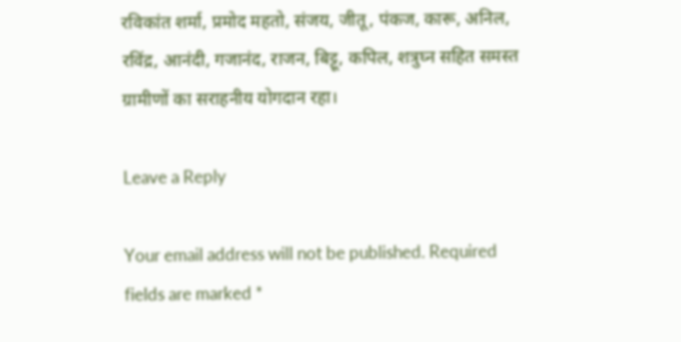रविकांत शर्मा, प्रमोद महतो, संजय, जीतू, पंकज, कारू, अनिल, रविंद्र, आनंदी, गजानंद, राजन, बिट्टू, कपिल, शत्रुघ्न सहित समस्त ग्रामीणों का सराहनीय योगदान रहा।

Leave a Reply

Your email address will not be published. Required fields are marked *